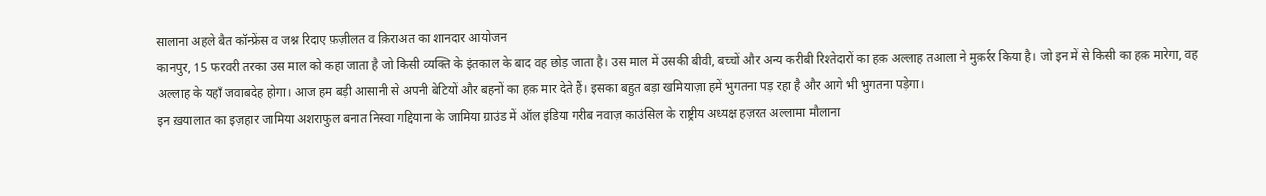सालाना अहले बैत कॉन्फ्रेंस व जश्न रिदाए फ़ज़ीलत व क़िराअत का शानदार आयोजन
कानपुर, 15 फरवरी तरका उस माल को कहा जाता है जो किसी व्यक्ति के इंतकाल के बाद वह छोड़ जाता है। उस माल में उसकी बीवी, बच्चों और अन्य करीबी रिश्तेदारों का हक़ अल्लाह तआला ने मुक़र्रर किया है। जो इन में से किसी का हक़ मारेगा, वह अल्लाह के यहाँ जवाबदेह होगा। आज हम बड़ी आसानी से अपनी बेटियों और बहनों का हक़ मार देते हैं। इसका बहुत बड़ा खमियाज़ा हमें भुगतना पड़ रहा है और आगे भी भुगतना पड़ेगा।
इन ख़यालात का इज़हार जामिया अशराफुल बनात निस्वा गद्दियाना के जामिया ग्राउंड में ऑल इंडिया गरीब नवाज़ काउंसिल के राष्ट्रीय अध्यक्ष हज़रत अल्लामा मौलाना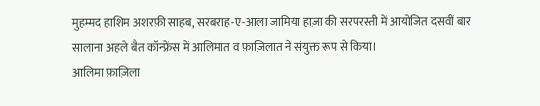मुहम्मद हाशिम अशरफ़ी साहब, सरबराह-ए-आला जामिया हाज़ा की सरपरस्ती में आयोजित दसवीं बार सालाना अहले बैत कॉन्फ्रेंस में आलिमात व फ़ाज़िलात ने संयुक्त रूप से किया।
आलिमा फ़ाज़िला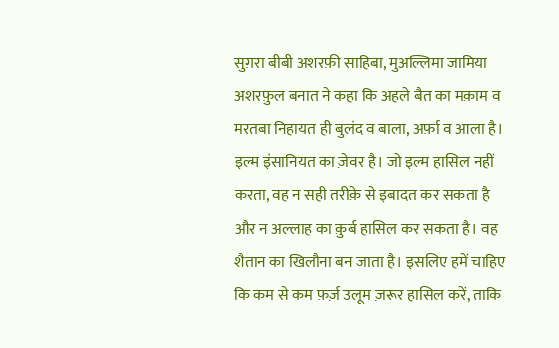सुग़रा बीबी अशरफ़ी साहिबा, मुअल्लिमा जामिया अशरफ़ुल बनात ने कहा कि अहले बैत का मक़ाम व मरतबा निहायत ही बुलंद व बाला, अर्फ़ा व आला है।
इल्म इंसानियत का ज़ेवर है। जो इल्म हासिल नहीं करता, वह न सही तरीक़े से इबादत कर सकता है और न अल्लाह का क़ुर्ब हासिल कर सकता है। वह शैतान का खिलौना बन जाता है। इसलिए हमें चाहिए कि कम से कम फ़र्ज़ उलूम ज़रूर हासिल करें, ताकि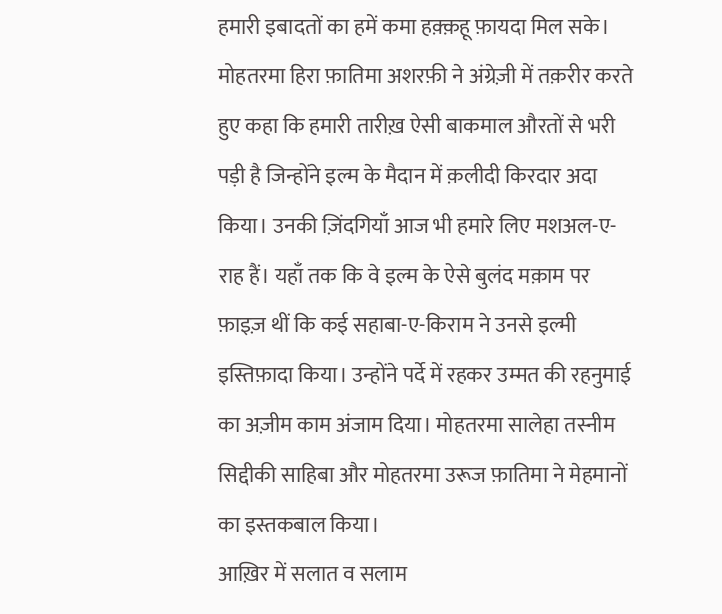हमारी इबादतों का हमें कमा हक़्क़हू फ़ायदा मिल सके।
मोहतरमा हिरा फ़ातिमा अशरफ़ी ने अंग्रेज़ी में तक़रीर करते हुए कहा कि हमारी तारीख़ ऐसी बाकमाल औरतों से भरी पड़ी है जिन्होंने इल्म के मैदान में क़लीदी किरदार अदा किया। उनकी ज़िंदगियाँ आज भी हमारे लिए मशअल-ए-राह हैं। यहाँ तक कि वे इल्म के ऐसे बुलंद मक़ाम पर फ़ाइज़ थीं कि कई सहाबा-ए-किराम ने उनसे इल्मी इस्तिफ़ादा किया। उन्होंने पर्दे में रहकर उम्मत की रहनुमाई का अज़ीम काम अंजाम दिया। मोहतरमा सालेहा तस्नीम सिद्दीकी साहिबा और मोहतरमा उरूज फ़ातिमा ने मेहमानों का इस्तकबाल किया।
आख़िर में सलात व सलाम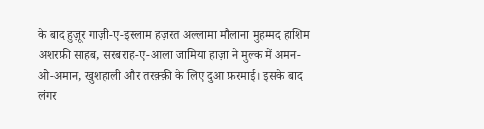के बाद हुज़ूर गाज़ी-ए-इस्लाम हज़रत अल्लामा मौलाना मुहम्मद हाशिम अशरफ़ी साहब, सरबराह-ए-आला जामिया हाज़ा ने मुल्क में अमन-ओ-अमान, खुशहाली और तरक़्क़ी के लिए दुआ फ़रमाई। इसके बाद लंगर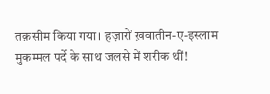तक़सीम किया गया। हज़ारों ख़वातीन-ए-इस्लाम मुकम्मल पर्दे के साथ जलसे में शरीक थीं!